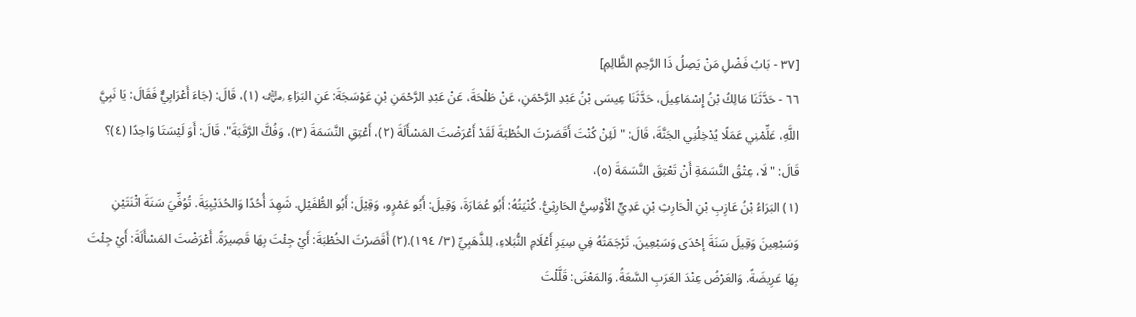[٣٧ - بَابُ فَضْلِ مَنْ يَصِلُ ذَا الرَّحِمِ الظَّالِمِ]
٦٦ - حَدَّثَنَا مَالِكُ بْنُ إِسْمَاعِيلَ، حَدَّثَنَا عِيسَى بْنُ عَبْدِ الرَّحْمَنِ، عَنْ طَلْحَةَ، عَنْ عَبْدِ الرَّحْمَنِ بْنِ عَوْسَجَةَ: عَنِ البَرَاءِ ﵁ (١)، قَالَ: (جَاءَ أَعْرَابِيٌّ فَقَالَ: يَا نَبِيَّ اللَّهِ، عَلِّمْنِي عَمَلًا يُدْخِلُنِي الجَنَّةَ، قَالَ: "لَئِنْ كُنْتَ أَقَصَرْتَ الخُطْبَةَ لَقَدْ أَعْرَضْتَ المَسْأَلَةَ (٢)، أَعْتِقِ النَّسَمَةَ (٣)، وَفُكَّ الرَّقَبَةَ". قَالَ: أَوَ لَيْسَتَا وَاحِدًا (٤)؟ قَالَ: "لَا، عِتْقُ النَّسَمَةِ أَنْ تَعْتِقَ النَّسَمَةَ (٥)،
(١) البَرَاءُ بْنُ عَازِبِ بْنِ الْحَارِثِ بْنِ عَدِيٍّ الْأَوْسِيُّ الحَارِثِيُّ. كُنْيَتُهُ: أَبُو عُمَارَةَ، وَقِيلَ: أَبُو عَمْرٍو، وَقِيْلَ: أَبُو الطُّفَيْلِ. شَهِدَ أُحُدًا وَالحُدَيْبِيَةَ. تُوُفِّيَ سَنَةَ اثْنَتَيْنِ وَسَبْعِينَ وَقِيلَ سَنَةَ إحْدَى وَسَبْعِينَ. تَرْجَمَتُهُ فِي سِيَرِ أَعْلَامِ النُّبَلاءِ، لِلذَّهَبِيِّ (٣/ ١٩٤).(٢) أَقَصَرْتَ الخُطْبَةَ: أَيْ جِئْتَ بِهَا قَصِيرَةً. أَعْرَضْتَ المَسْأَلَةَ: أَيْ جِئْتَ بِهَا عَرِيضَةً. وَالعَرْضُ عِنْدَ العَرَبِ السَّعَةُ. وَالمَعْنَى: قَلَّلْتَ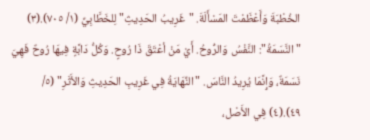الخُطْبَةَ وَأَعْظَمْتَ المَسْأَلَةَ. "غَرِيبُ الحَدِيثِ" لِلخَطَّابِيِّ (١/ ٧٠٥).(٣) "النَّسَمَةُ": النَّفْسُ وَالرُّوحُ. أَيْ مَنْ أعْتَقَ ذَا رُوحٍ. وَكُلُّ دَابَّةٍ فِيهَا رُوحٌ فَهِيَ نَسَمَةٌ، وَإِنَّمَا يُرِيدُ النَّاسَ. "النِّهَايَةُ فِي غَرِيبِ الحَدِيثِ وَالأَثَرِ" (٥/ ٤٩).(٤) فِي الأَصْل،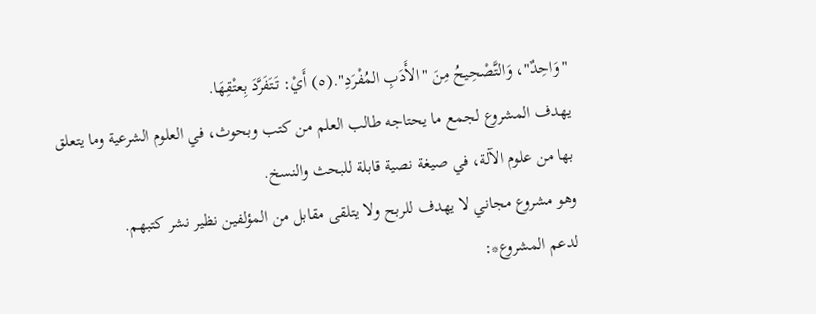"وَاحِدٌ"، وَالتَّصْحِيحُ مِنَ "الأَدَبِ المُفْرَدِ".(٥) أَيْ: تَتَفَرَّدَ بِعتْقِهَا.
يهدف المشروع لجمع ما يحتاجه طالب العلم من كتب وبحوث، في العلوم الشرعية وما يتعلق بها من علوم الآلة، في صيغة نصية قابلة للبحث والنسخ.
وهو مشروع مجاني لا يهدف للربح ولا يتلقى مقابل من المؤلفين نظير نشر كتبهم.
لدعم المشروع*: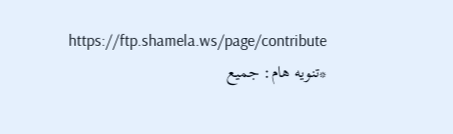https://ftp.shamela.ws/page/contribute
*تنويه هام: جميع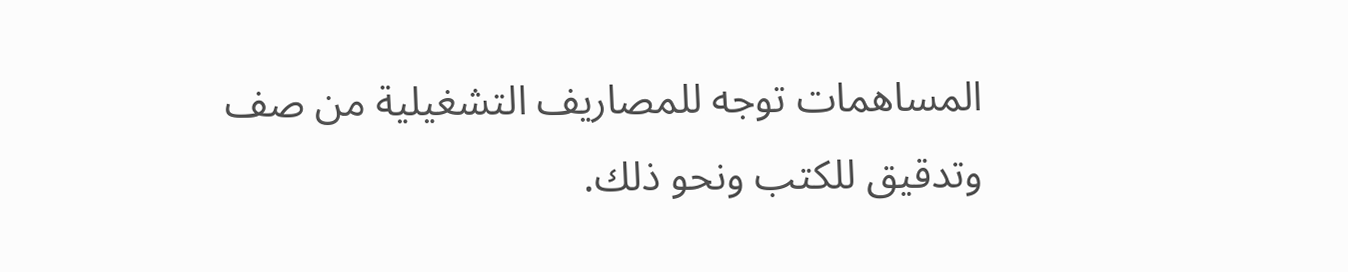المساهمات توجه للمصاريف التشغيلية من صف وتدقيق للكتب ونحو ذلك.